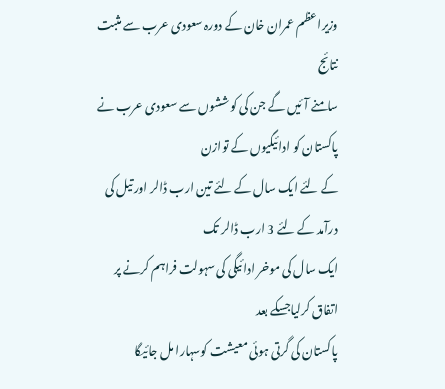وزیراعظم عمران خان کے دورہ سعودی عرب سے مثبت نتائج
سامنے آئیں گے جن کی کوششوں سے سعودی عرب نے پاکستان کو ادائیگیوں کے توازن
کے لئے ایک سال کے لئے تین ارب ڈالر اور تیل کی درآمد کے لئے 3 ارب ڈالر تک
ایک سال کی موخر ادائیگی کی سہولت فراہم کرنے پر اتفاق کرلیاجسکے بعد
پاکستان کی گرتی ہوئی معیشت کوسہارا مل جائیگا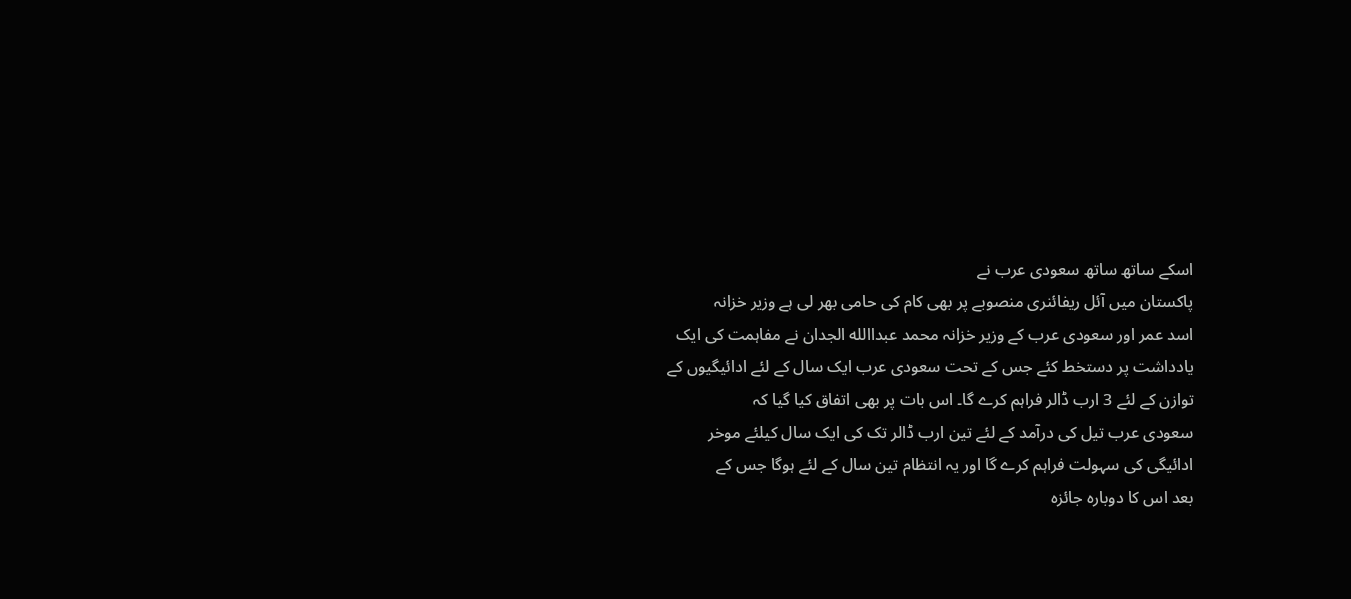اسکے ساتھ ساتھ سعودی عرب نے
پاکستان میں آئل ریفائنری منصوبے پر بھی کام کی حامی بھر لی ہے وزیر خزانہ
اسد عمر اور سعودی عرب کے وزیر خزانہ محمد عبداالله الجدان نے مفاہمت کی ایک
یادداشت پر دستخط کئے جس کے تحت سعودی عرب ایک سال کے لئے ادائیگیوں کے
توازن کے لئے 3 ارب ڈالر فراہم کرے گا۔ اس بات پر بھی اتفاق کیا گیا کہ
سعودی عرب تیل کی درآمد کے لئے تین ارب ڈالر تک کی ایک سال کیلئے موخر
ادائیگی کی سہولت فراہم کرے گا اور یہ انتظام تین سال کے لئے ہوگا جس کے
بعد اس کا دوبارہ جائزہ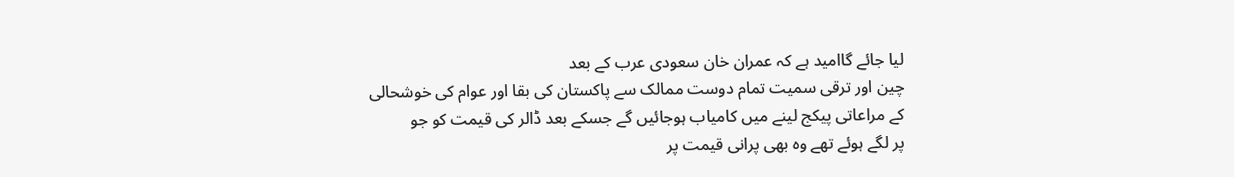لیا جائے گاامید ہے کہ عمران خان سعودی عرب کے بعد
چین اور ترقی سمیت تمام دوست ممالک سے پاکستان کی بقا اور عوام کی خوشحالی
کے مراعاتی پیکج لینے میں کامیاب ہوجائیں گے جسکے بعد ڈالر کی قیمت کو جو
پر لگے ہوئے تھے وہ بھی پرانی قیمت پر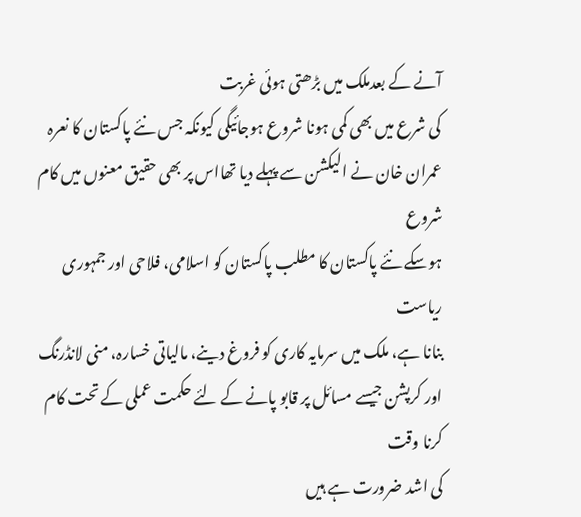آنے کے بعدملک میں بڑھتی ہوئی غربت
کی شرع میں بھی کمی ہونا شروع ہوجائیگی کیونکہ جس نئے پاکستان کا نعرہ
عمران خان نے الیکشن سے پہلے دیا تھااس پر بھی حقیق معنوں میں کام شروع
ہوسکے نئے پاکستان کا مطلب پاکستان کو اسلامی، فلاحی اور جمہوری ریاست
بنانا ہے، ملک میں سرمایہ کاری کو فروغ دینے، مالیاتی خسارہ، منی لانڈرنگ
اور کرپشن جیسے مسائل پر قابو پانے کے لئے حکمت عملی کے تحت کام کرنا وقت
کی اشد ضرورت ہے ہیں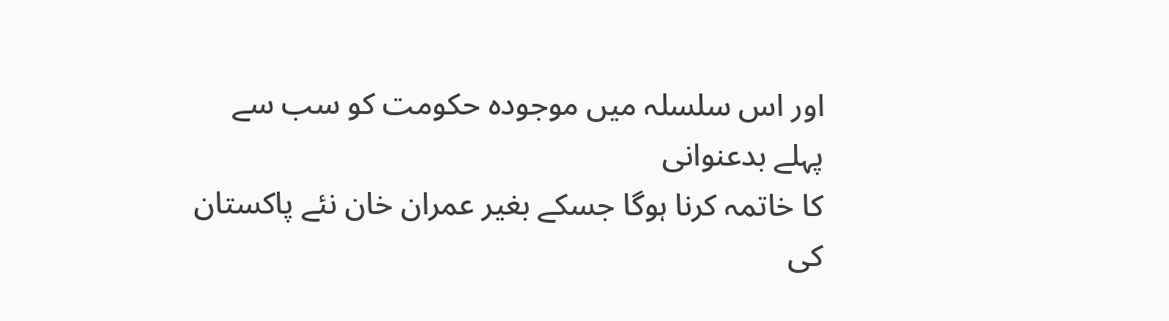اور اس سلسلہ میں موجودہ حکومت کو سب سے پہلے بدعنوانی
کا خاتمہ کرنا ہوگا جسکے بغیر عمران خان نئے پاکستان کی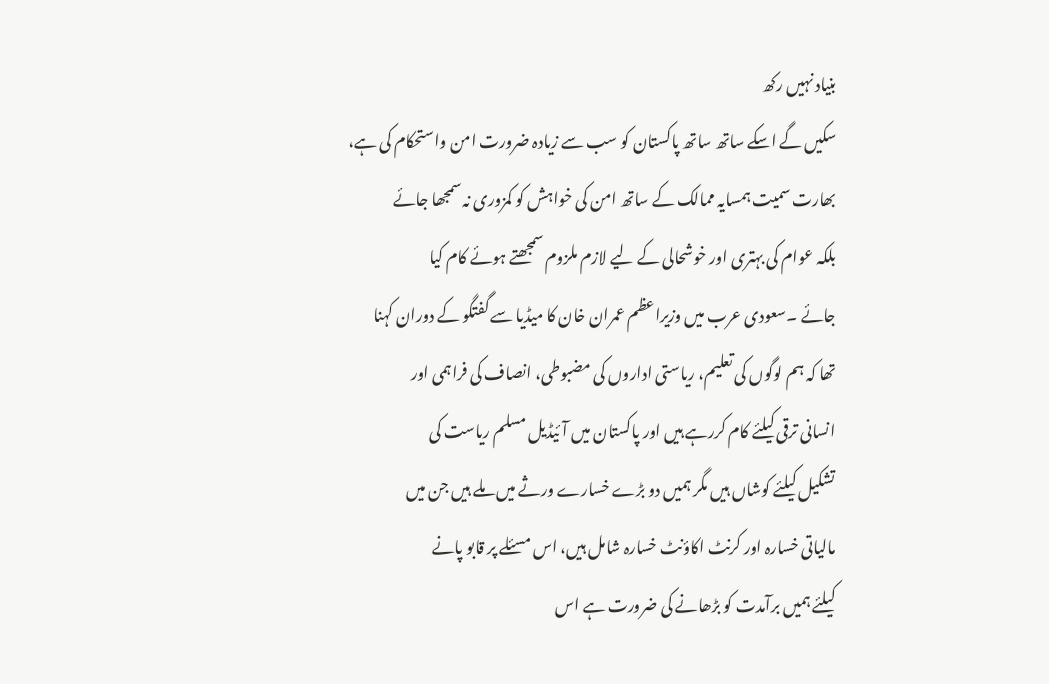بنیاد نہیں رکھ
سکیں گے اسکے ساتھ ساتھ پاکستان کو سب سے زیادہ ضرورت امن واستحکام کی ہے،
بھارت سمیت ہمسایہ ممالک کے ساتھ امن کی خواہش کو کمزوری نہ سمجھا جائے
بلکہ عوام کی بہتری اور خوشحالی کے لیے لازم ملزوم سمجھتے ہوئے کام کیا
جائے ۔سعودی عرب میں وزیراعظم عمران خان کا میڈیا سے گفتگو کے دوران کہنا
تھا کہ ہم لوگوں کی تعلیم، ریاستی اداروں کی مضبوطی، انصاف کی فراہمی اور
انسانی ترقی کیلئے کام کررہے ہیں اور پاکستان میں آئیڈیل مسلم ریاست کی
تشکیل کیلئے کوشاں ہیں مگر ہمیں دو بڑے خسارے ورثے میں ملے ہیں جن میں
مالیاتی خسارہ اور کرنٹ اکاؤنٹ خسارہ شامل ہیں، اس مسئلے پر قابو پانے
کیلئے ہمیں برآمدت کو بڑھانے کی ضرورت ہے اس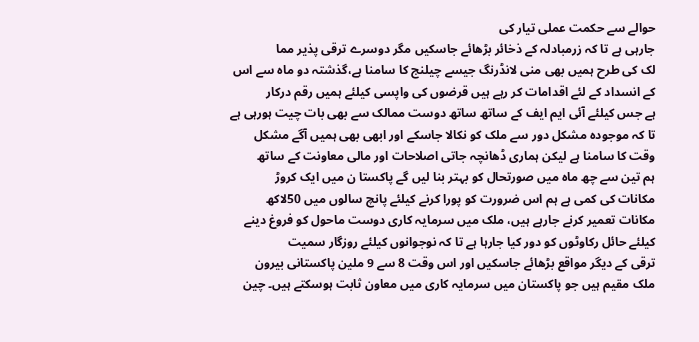حوالے سے حکمت عملی تیار کی
جارہی ہے تا کہ زرمبادلہ کے ذخائر بڑھائے جاسکیں مگر دوسرے ترقی پذیر مما
لک کی طرح ہمیں بھی منی لانڈرنگ جیسے چیلنج کا سامنا ہے،گذشتہ دو ماہ سے اس
کے انسداد کے لئے اقدامات کر رہے ہیں قرضوں کی واپسی کیلئے ہمیں رقم درکار
ہے جس کیلئے آئی ایم ایف کے ساتھ ساتھ دوست ممالک سے بھی بات چیت ہورہی ہے
تا کہ موجودہ مشکل دور سے ملک کو نکالا جاسکے اور ابھی بھی ہمیں آگے مشکل
وقت کا سامنا ہے لیکن ہماری ڈھانچہ جاتی اصلاحات اور مالی معاونت کے ساتھ
ہم تین سے چھ ماہ میں صورتحال کو بہتر بنا لیں گے پاکستا ن میں ایک کروڑ
مکانات کی کمی ہے ہم اس ضرورت کو پورا کرنے کیلئے پانچ سالوں میں 50لاکھ
مکانات تعمیر کرنے جارہے ہیں، ملک میں سرمایہ کاری دوست ماحول کو فروغ دینے
کیلئے حائل رکاوٹوں کو دور کیا جارہا ہے تا کہ نوجوانوں کیلئے روزگار سمیت
ترقی کے دیگر مواقع بڑھائے جاسکیں اور اس وقت 8 سے 9 ملین پاکستانی بیرون
ملک مقیم ہیں جو پاکستان میں سرمایہ کاری میں معاون ثابت ہوسکتے ہیں۔ چین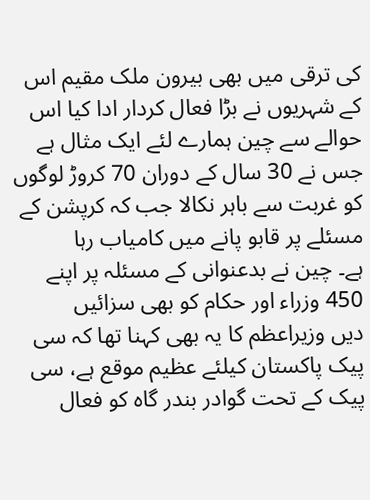کی ترقی میں بھی بیرون ملک مقیم اس کے شہریوں نے بڑا فعال کردار ادا کیا اس
حوالے سے چین ہمارے لئے ایک مثال ہے جس نے 30 سال کے دوران 70 کروڑ لوگوں
کو غربت سے باہر نکالا جب کہ کرپشن کے مسئلے پر قابو پانے میں کامیاب رہا
ہے۔ چین نے بدعنوانی کے مسئلہ پر اپنے 450 وزراء اور حکام کو بھی سزائیں
دیں وزیراعظم کا یہ بھی کہنا تھا کہ سی پیک پاکستان کیلئے عظیم موقع ہے، سی
پیک کے تحت گوادر بندر گاہ کو فعال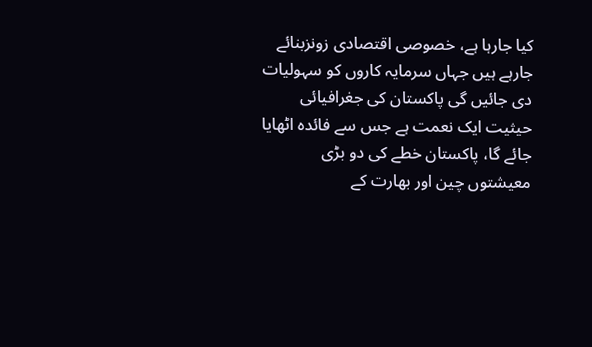کیا جارہا ہے، خصوصی اقتصادی زونزبنائے
جارہے ہیں جہاں سرمایہ کاروں کو سہولیات دی جائیں گی پاکستان کی جغرافیائی
حیثیت ایک نعمت ہے جس سے فائدہ اٹھایا جائے گا، پاکستان خطے کی دو بڑی
معیشتوں چین اور بھارت کے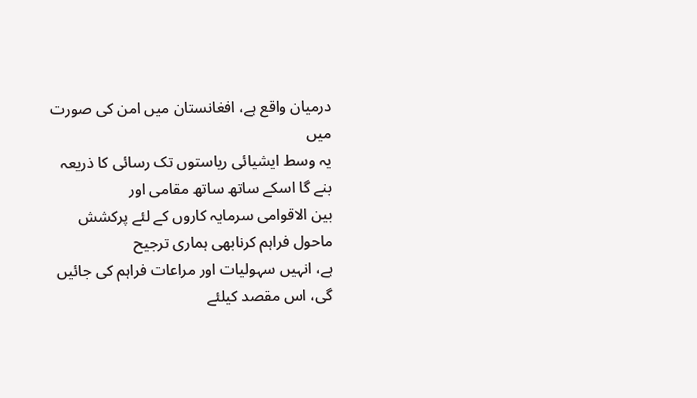درمیان واقع ہے، افغانستان میں امن کی صورت میں
یہ وسط ایشیائی ریاستوں تک رسائی کا ذریعہ بنے گا اسکے ساتھ ساتھ مقامی اور
بین الاقوامی سرمایہ کاروں کے لئے پرکشش ماحول فراہم کرنابھی ہماری ترجیح
ہے، انہیں سہولیات اور مراعات فراہم کی جائیں گی، اس مقصد کیلئے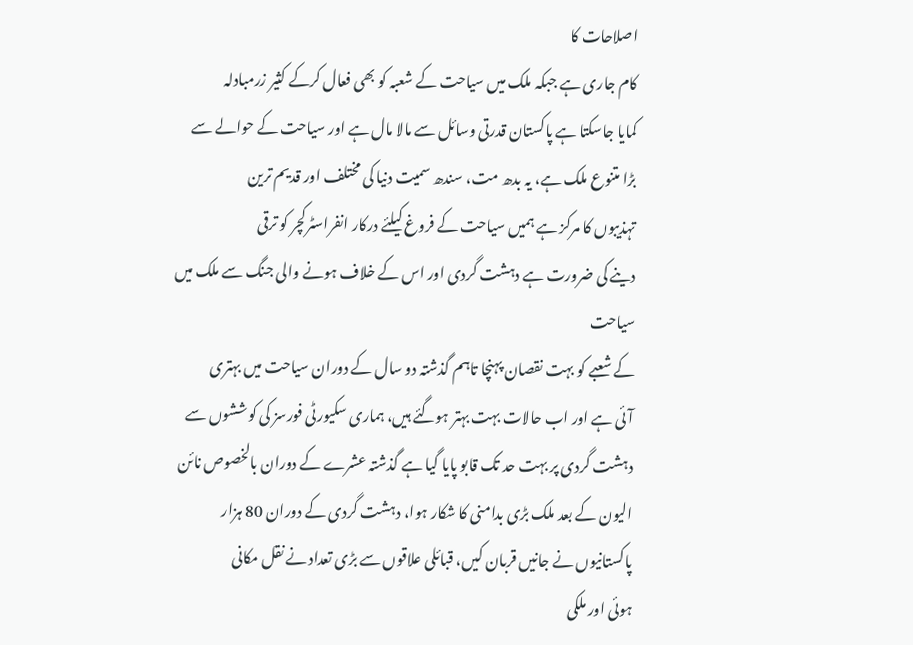اصلاحات کا
کام جاری ہے جبکہ ملک میں سیاحت کے شعبہ کو بھی فعال کرکے کثیر زرمبادلہ
کمایا جاسکتا ہے پاکستان قدرتی وسائل سے مالا مال ہے اور سیاحت کے حوالے سے
بڑا متنوع ملک ہے، یہ بدھ مت، سندھ سمیت دنیا کی مختلف اور قدیم ترین
تہذیبوں کا مرکز ہے ہمیں سیاحت کے فروغ کیلئے درکار انفراسٹرکچر کو ترقی
دینے کی ضرورت ہے دہشت گردی اور اس کے خلاف ہونے والی جنگ سے ملک میں سیاحت
کے شعبے کو بہت نقصان پہنچا تاہم گذشتہ دو سال کے دوران سیاحت میں بہتری
آئی ہے اور اب حالات بہت بہتر ہوگئے ہیں، ہماری سکیورٹی فورسز کی کوششوں سے
دہشت گردی پر بہت حد تک قابو پایا گیا ہے گذشتہ عشرے کے دوران بالخصوص نائن
الیون کے بعد ملک بڑی بدامنی کا شکار ہوا، دہشت گردی کے دوران 80 ہزار
پاکستانیوں نے جانیں قربان کیں، قبائلی علاقوں سے بڑی تعداد نے نقل مکانی
ہوئی اور ملکی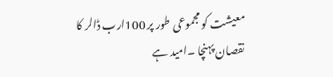معیشت کو مجموعی طور پر 100ارب ڈالر کا نقصان پہنچا ۔امید ہے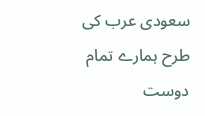سعودی عرب کی طرح ہمارے تمام دوست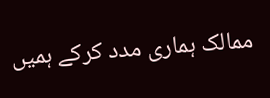ممالک ہماری مدد کرکے ہمیں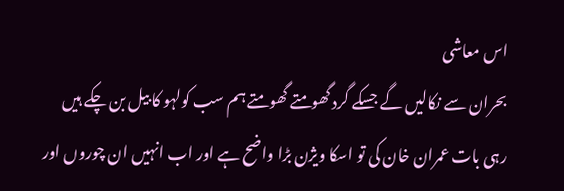اس معاشی
بحران سے نکالیں گے جسکے گرد گھومتے گھومتے ہم سب کولہو کا بیل بن چکے ہیں
رہی بات عمران خان کی تو اسکا ویژن بڑا واضح ہے اور اب انہیں ان چوروں اور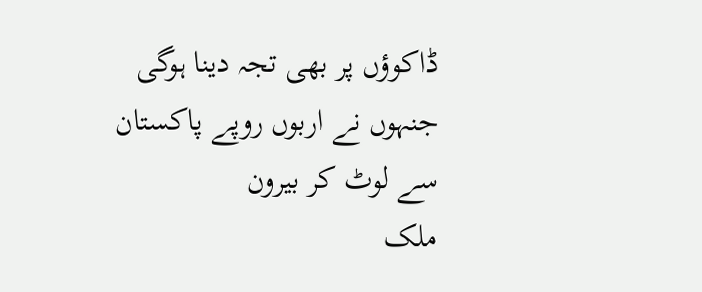ڈاکوؤں پر بھی تجہ دینا ہوگی جنہوں نے اربوں روپے پاکستان سے لوٹ کر بیرون
ملک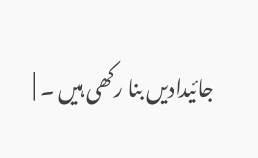جائیدادیں بنا رکھی ہیں ۔ |